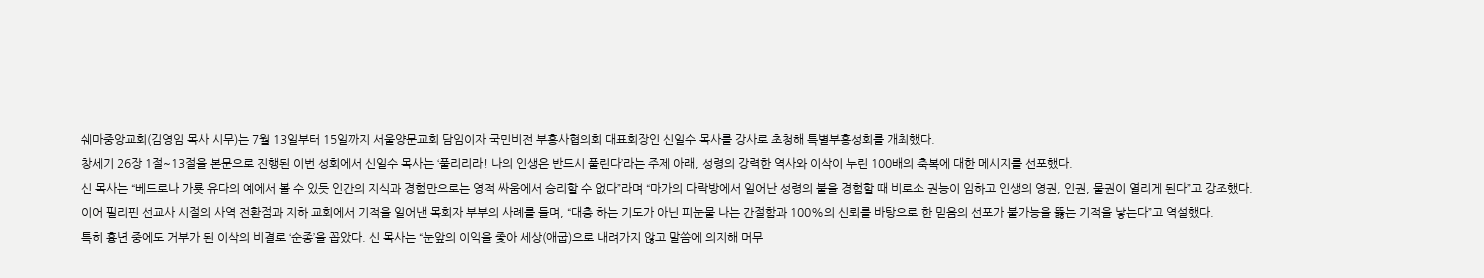쉐마중앙교회(김영임 목사 시무)는 7월 13일부터 15일까지 서울양문교회 담임이자 국민비전 부흥사협의회 대표회장인 신일수 목사를 강사로 초청해 특별부흥성회를 개최했다.
창세기 26장 1절~13절을 본문으로 진행된 이번 성회에서 신일수 목사는 ‘풀리리라! 나의 인생은 반드시 풀린다’라는 주제 아래, 성령의 강력한 역사와 이삭이 누린 100배의 축복에 대한 메시지를 선포했다.
신 목사는 “베드로나 가룟 유다의 예에서 볼 수 있듯 인간의 지식과 경험만으로는 영적 싸움에서 승리할 수 없다”라며 “마가의 다락방에서 일어난 성령의 불을 경험할 때 비로소 권능이 임하고 인생의 영권, 인권, 물권이 열리게 된다”고 강조했다.
이어 필리핀 선교사 시절의 사역 전환점과 지하 교회에서 기적을 일어낸 목회자 부부의 사례를 들며, “대충 하는 기도가 아닌 피눈물 나는 간절함과 100%의 신뢰를 바탕으로 한 믿음의 선포가 불가능을 뚫는 기적을 낳는다”고 역설했다.
특히 흉년 중에도 거부가 된 이삭의 비결로 ‘순종’을 꼽았다. 신 목사는 “눈앞의 이익을 좇아 세상(애굽)으로 내려가지 않고 말씀에 의지해 머무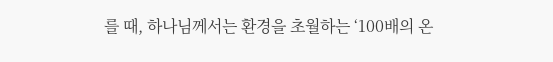를 때, 하나님께서는 환경을 초월하는 ‘100배의 온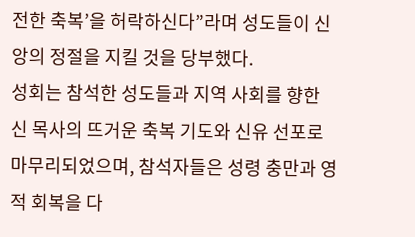전한 축복’을 허락하신다”라며 성도들이 신앙의 정절을 지킬 것을 당부했다.
성회는 참석한 성도들과 지역 사회를 향한 신 목사의 뜨거운 축복 기도와 신유 선포로 마무리되었으며, 참석자들은 성령 충만과 영적 회복을 다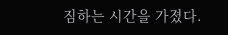짐하는 시간을 가졌다.